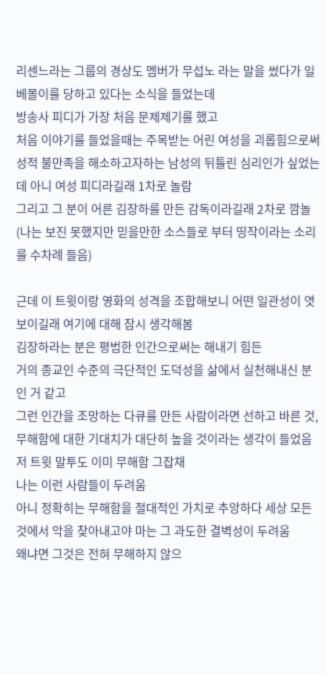리센느라는 그룹의 경상도 멤버가 무섭노 라는 말을 썼다가 일베몰이를 당하고 있다는 소식을 들었는데
방송사 피디가 가장 처음 문제제기를 했고
처음 이야기를 들었을때는 주목받는 어린 여성을 괴롭힘으로써 성적 불만족을 해소하고자하는 남성의 뒤틀린 심리인가 싶었는데 아니 여성 피디라길래 1차로 놀람
그리고 그 분이 어른 김장하를 만든 감독이라길래 2차로 깜놀
(나는 보진 못했지만 믿을만한 소스들로 부터 띵작이라는 소리를 수차례 들음)

근데 이 트윗이랑 영화의 성격을 조합해보니 어떤 일관성이 엿보이길래 여기에 대해 잠시 생각해봄
김장하라는 분은 평범한 인간으로써는 해내기 힘든
거의 종교인 수준의 극단적인 도덕성을 삶에서 실천해내신 분인 거 같고
그런 인간을 조망하는 다큐를 만든 사람이라면 선하고 바른 것,
무해함에 대한 기대치가 대단히 높을 것이라는 생각이 들었음
저 트윗 말투도 이미 무해함 그잡채
나는 이런 사람들이 두려움
아니 정확히는 무해함을 절대적인 가치로 추앙하다 세상 모든 것에서 악을 찾아내고야 마는 그 과도한 결벽성이 두려움
왜냐면 그것은 전혀 무해하지 않으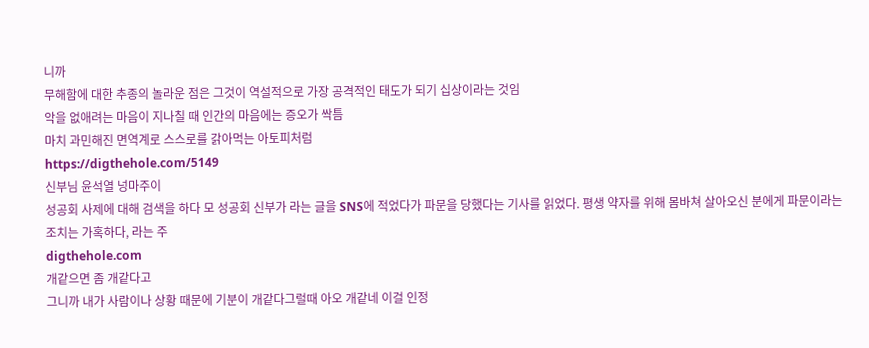니까
무해함에 대한 추종의 놀라운 점은 그것이 역설적으로 가장 공격적인 태도가 되기 십상이라는 것임
악을 없애려는 마음이 지나칠 때 인간의 마음에는 증오가 싹틈
마치 과민해진 면역계로 스스로를 갉아먹는 아토피처럼
https://digthehole.com/5149
신부님 윤석열 넝마주이
성공회 사제에 대해 검색을 하다 모 성공회 신부가 라는 글을 SNS에 적었다가 파문을 당했다는 기사를 읽었다. 평생 약자를 위해 몸바쳐 살아오신 분에게 파문이라는 조치는 가혹하다, 라는 주
digthehole.com
개같으면 좀 개같다고
그니까 내가 사람이나 상황 때문에 기분이 개같다그럴때 아오 개같네 이걸 인정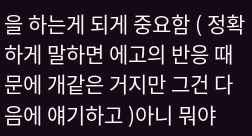을 하는게 되게 중요함 ( 정확하게 말하면 에고의 반응 때문에 개같은 거지만 그건 다음에 얘기하고 )아니 뭐야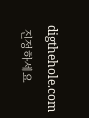digthehole.com
 진정하세요